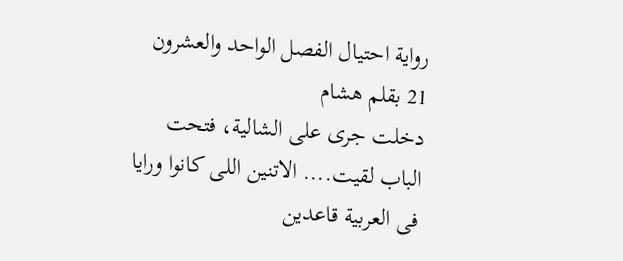رواية احتيال الفصل الواحد والعشرون 21 بقلم هشام
دخلت جرى على الشالية، فتحت الباب لقيت.... الاتنين اللى كانوا ورايا فى العربية قاعدين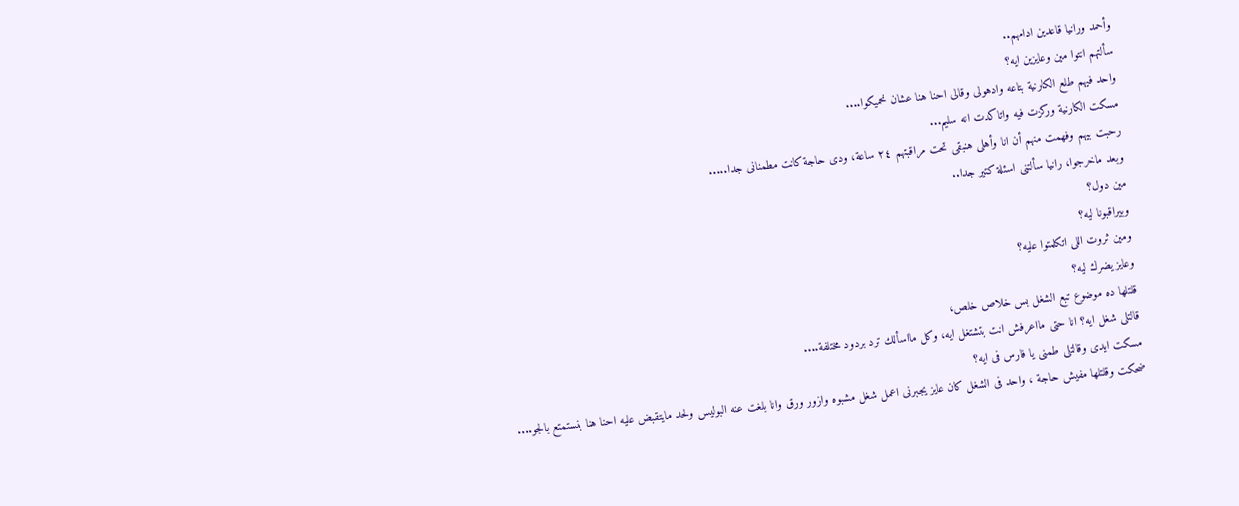وأحمد ورانيا قاعدين ادامهم..
سألتهم انتوا مين وعايزين ايه؟
واحد فيهم طلع الكارنية بتاعه وادهولى وقالى احنا هنا عشان نحميكوا....
مسكت الكارنية وركزت فيه واتاكدت انه سليم...
رحبت بيهم وفهمت منهم أن انا وأهلى هنبقى تحت مراقبتهم ٢٤ ساعة، ودى حاجة كانت مطمنانى جدا.....
وبعد ماخرجوا، رانيا سألتنى اسئلة كتير جدا..
مين دول؟
وبيراقبونا ليه؟
ومين ثروت اللى اتكلمتوا عليه؟
وعايز يضرك ليه؟
قلتلها ده موضوع تبع الشغل بس خلاص خلص،
قالتلى شغل ايه؟ انا حتى مااعرفش انت بتشتغل ايه، وكل مااسألك ترد بردود مختلفة....
مسكت ايدى وقالتلى طمنى يا فارس فى ايه؟
ضحكت وقلتلها مفيش حاجة ، واحد فى الشغل كان عايز يجبرنى اعمل شغل مشبوه وازور ورق وانا بلغت عنه البوليس ولحد مايتقبض عليه احنا هنا بنستمتع بالجو....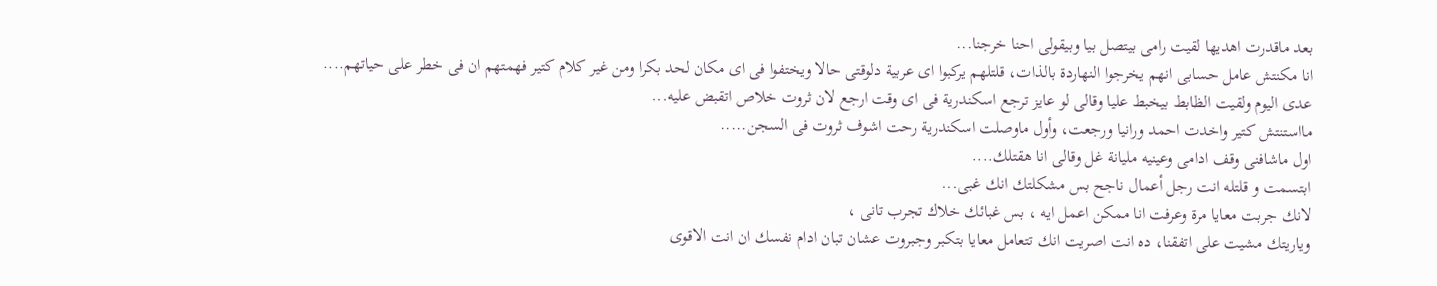بعد ماقدرت اهديها لقيت رامى بيتصل بيا وبيقولى احنا خرجنا...
انا مكنتش عامل حسابى انهم يخرجوا النهاردة بالذات، قلتلهم يركبوا اى عربية دلوقتى حالا ويختفوا فى اى مكان لحد بكرا ومن غير كلام كتير فهمتهم ان فى خطر على حياتهم....
عدى اليوم ولقيت الظابط بيخبط عليا وقالى لو عايز ترجع اسكندرية فى اى وقت ارجع لان ثروت خلاص اتقبض عليه...
مااستنتش كتير واخدت احمد ورانيا ورجعت، وأول ماوصلت اسكندرية رحت اشوف ثروت فى السجن.....
اول ماشافنى وقف ادامى وعينيه مليانة غل وقالى انا هقتلك....
ابتسمت و قلتله انت رجل أعمال ناجح بس مشكلتك انك غبى...
لانك جربت معايا مرة وعرفت انا ممكن اعمل ايه ، بس غبائك خلاك تجرب تانى ،
وياريتك مشيت على اتفقنا، ده انت اصريت انك تتعامل معايا بتكبر وجبروت عشان تبان ادام نفسك ان انت الاقوى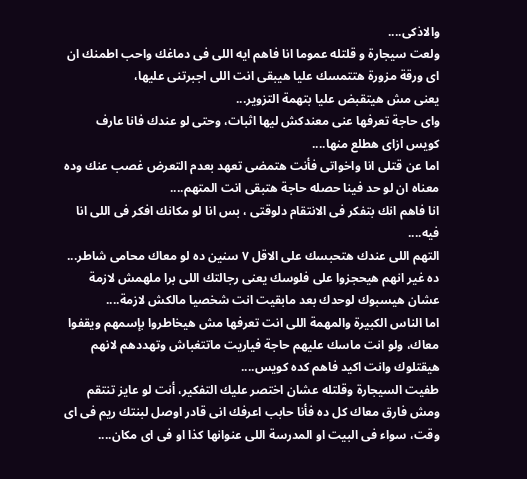والاذكى....
ولعت سيجارة و قلتله عموما انا فاهم ايه اللى فى دماغك واحب اطمنك ان اى ورقة مزورة هتتمسك عليا هيبقى انت اللى اجبرتنى عليها،
يعنى مش هيتقبض عليا بتهمة التزوير...
واى حاجة تعرفها عنى معندكش ليها اثبات، وحتى لو عندك فانا عارف كويس ازاى هطلع منها....
اما عن قتلى انا واخواتى فأنت هتمضى تعهد بعدم التعرض غصب عنك وده معناه ان لو حد فينا حصله حاجة هتبقى انت المتهم....
انا فاهم انك بتفكر فى الانتقام دلوقتى ، بس انا لو مكانك افكر فى اللى انا فيه....
التهم اللى عندك هتحبسك على الاقل ٧ سنين ده لو معاك محامى شاطر...
ده غير انهم هيحجزوا على فلوسك يعنى رجالتك اللى برا ملهمش لازمة عشان هيسبوك لوحدك بعد مابقيت انت شخصيا مالكش لازمة....
اما الناس الكبيرة والمهمة اللى انت تعرفها مش هيخاطروا بإسمهم ويقفوا معاك، ولو انت ماسك عليهم حاجة فياريت ماتتغباش وتهددهم لانهم هيقتلوك وانت اكيد فاهم كده كويس....
طفيت السيجارة وقلتله عشان اختصر عليك التفكير، أنت لو عايز تنتقم ومش فارق معاك كل ده فأنا حابب اعرفك انى قادر اوصل لبنتك ريم فى اى وقت، سواء فى البيت او المدرسة اللى عنوانها كذا او فى اى مكان....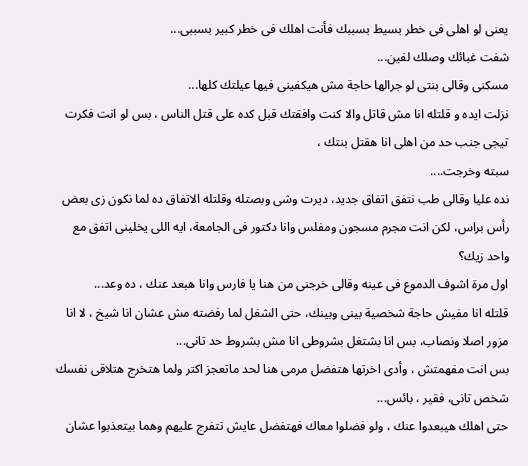يعنى لو اهلى فى خطر بسيط بسببك فأنت اهلك فى خطر كبير بسببى...
شفت غبائك وصلك لفين...
مسكنى وقالى بنتى لو جرالها حاجة مش هيكفينى فيها عيلتك كلها...
نزلت ايده و قلتله انا مش قاتل والا كنت وافقتك قبل كده على قتل الناس ، بس لو انت فكرت تيجى جنب حد من اهلى انا هقتل بنتك ،
سبته وخرجت....
نده عليا وقالى طب نتفق اتفاق جديد، ديرت وشى وبصتله وقلتله الاتفاق ده لما نكون زى بعض رأس براس، لكن انت مجرم مسجون ومفلس وانا دكتور فى الجامعة، ايه اللى يخلينى اتفق مع واحد زيك؟
اول مرة اشوف الدموع فى عينه وقالى خرجنى من هنا يا فارس وانا هبعد عنك ، ده وعد...
قلتله انا مفيش حاجة شخصية بينى وبينك، حتى الشغل لما رفضته مش عشان انا شيخ ، لا انا مزور اصلا ونصاب، بس انا بشتغل بشروطى انا مش بشروط حد تانى...
بس انت مفهمتش ، وأدى اخرتها هتفضل مرمى هنا لحد ماتعجز اكتر ولما هتخرج هتلاقى نفسك شخص تانى، فقير ، بائس...
حتى اهلك هيبعدوا عنك ، ولو فضلوا معاك فهتفضل عايش تتفرج عليهم وهما بيتعذبوا عشان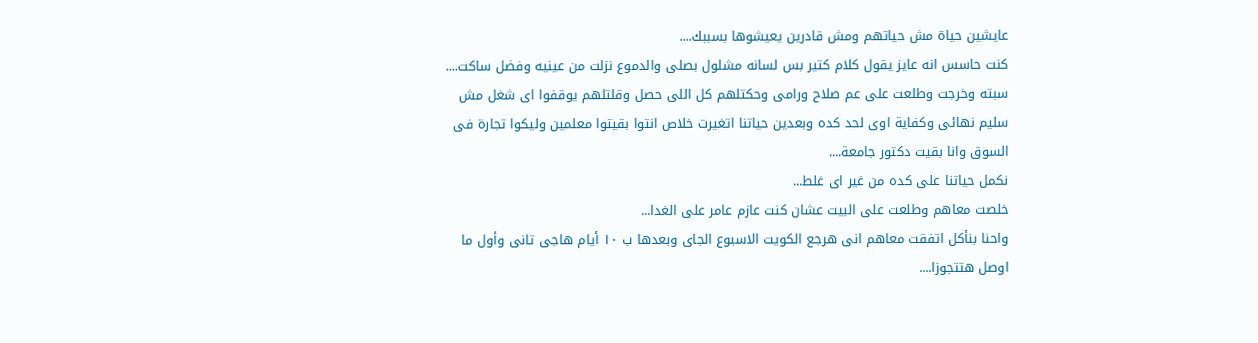عايشين حياة مش حياتهم ومش قادرين يعيشوها بسببك....
كنت حاسس انه عايز يقول كلام كتير بس لسانه مشلول بصلى والدموع نزلت من عينيه وفضل ساكت....
سبته وخرجت وطلعت على عم صلاح ورامى وحكتلهم كل اللى حصل وقلتلهم يوقفوا اى شغل مش سليم نهائى وكفاية اوى لحد كده وبعدين حياتنا اتغيرت خلاص انتوا بقيتوا معلمين وليكوا تجارة فى السوق وانا بقيت دكتور جامعة....
نكمل حياتنا على كده من غير اى غلط...
خلصت معاهم وطلعت على البيت عشان كنت عازم عامر على الغدا...
واحنا بنأكل اتفقت معاهم انى هرجع الكويت الاسبوع الجاى وبعدها ب ١٠ أيام هاجى تانى وأول ما اوصل هتتجوزا....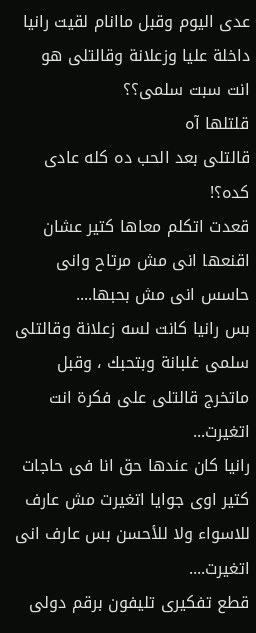عدى اليوم وقبل ماانام لقيت رانيا داخلة عليا وزعلانة وقالتلى هو انت سبت سلمى؟؟
قلتلها آه
قالتلى بعد الحب ده كله عادى كده؟!
قعدت اتكلم معاها كتير عشان اقنعها انى مش مرتاح وانى حاسس انى مش بحبها....
بس رانيا كانت لسه زعلانة وقالتلى سلمى غلبانة وبتحبك ، وقبل ماتخرج قالتلى على فكرة انت اتغيرت...
رانيا كان عندها حق انا فى حاجات كتير اوى جوايا اتغيرت مش عارف للاسواء ولا للأحسن بس عارف انى اتغيرت....
قطع تفكيرى تليفون برقم دولى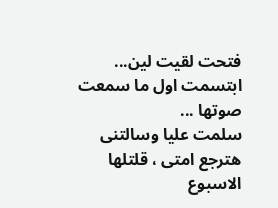فتحت لقيت لين...
ابتسمت اول ما سمعت صوتها ...
سلمت عليا وسالتنى هترجع امتى ، قلتلها الاسبوع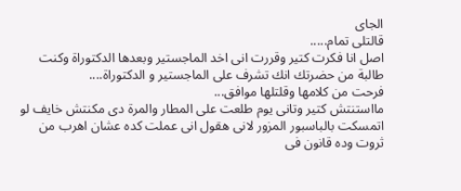الجاى
قالتلى تمام.....
اصل انا فكرت كتير وقررت انى اخد الماجستير وبعدها الدكتوراة وكنت طالبة من حضرتك انك تشرف على الماجستير و الدكتوراة....
فرحت من كلامها وقلتلها موافق...
مااستنتش كتير وتانى يوم طلعت على المطار والمرة دى مكنتش خايف لو اتمسكت بالباسبور المزور لانى هقول انى عملت كده عشان اهرب من ثروت وده قانون فى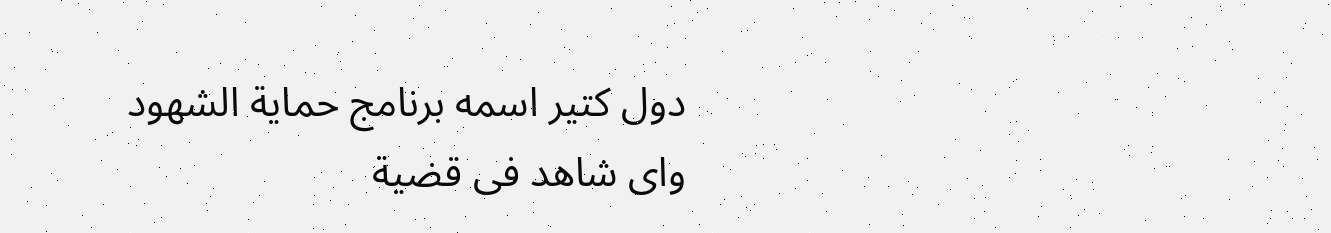دول كتير اسمه برنامج حماية الشهود واى شاهد فى قضية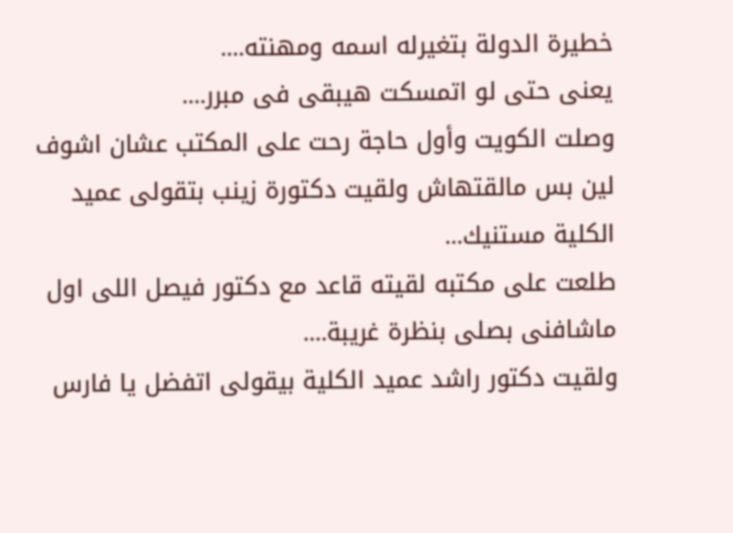خطيرة الدولة بتغيرله اسمه ومهنته....
يعنى حتى لو اتمسكت هيبقى فى مبرر....
وصلت الكويت وأول حاجة رحت على المكتب عشان اشوف لين بس مالقتهاش ولقيت دكتورة زينب بتقولى عميد الكلية مستنيك...
طلعت على مكتبه لقيته قاعد مع دكتور فيصل اللى اول ماشافنى بصلى بنظرة غريبة....
ولقيت دكتور راشد عميد الكلية بيقولى اتفضل يا فارس